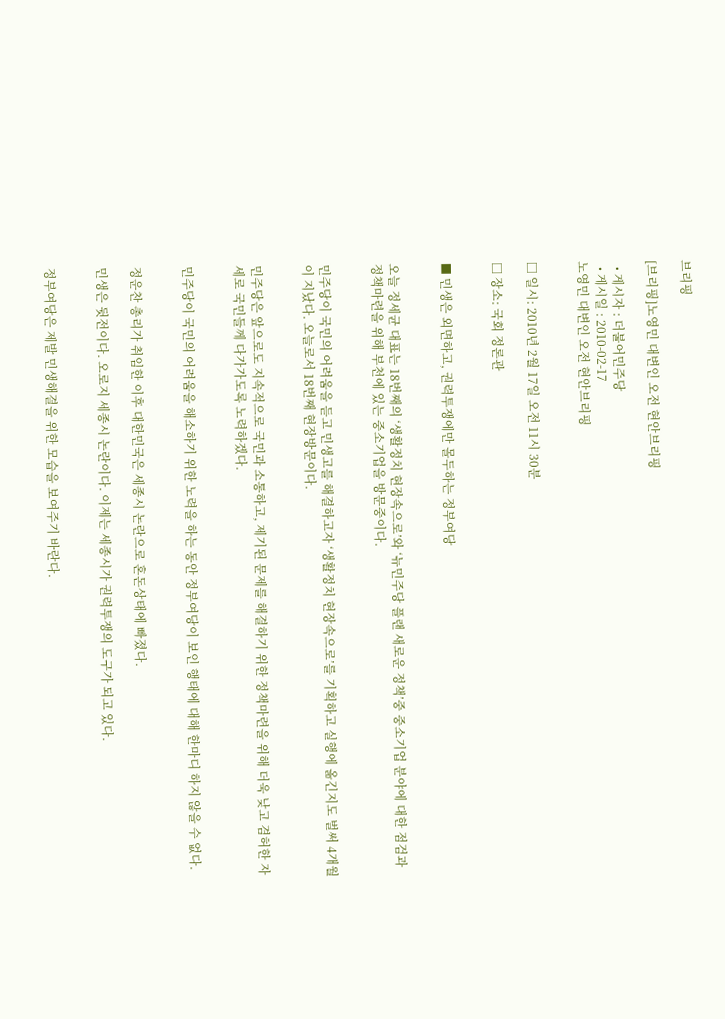브리핑

[브리핑]노영민 대변인 오전 현안브리핑

  • 게시자 : 더불어민주당
  • 게시일 : 2010-02-17
노영민 대변인 오전 현안브리핑


□ 일시: 2010년 2월 17일 오전 11시 30분

□ 장소: 국회 정론관


■ 민생은 외면하고, 권력투쟁에만 몰두하는 정부여당


오늘 정세균 대표는 18번째의 ‘생활정치 현장속으로’와 ‘뉴민주당 플랜 새로운 정책’중 중소기업 분야에 대한 점검과 정책마련을 위해 부천에 있는 중소기업을 방문중이다.


민주당이 국민의 어려움을 듣고 민생고를 해결하고자 ‘생활정치 현장속으로’를 기획하고 실행에 옮긴지도 벌써 4개월이 지났다. 오늘로서 18번째 현장방문이다.


민주당은 앞으로도 지속적으로 국민과 소통하고, 제기된 문제를 해결하기 위한 정책마련을 위해 더욱 낮고 겸허한 자세로 국민들께 다가가도록 노력하겠다.


민주당이 국민의 어려움을 해소하기 위한 노력을 하는 동안 정부여당이 보인 행태에 대해 한마디 하지 않을 수 없다.


정운찬 총리가 취임한 이후 대한민국은 세종시 논란으로 혼돈상태에 빠졌다.

민생은 뒷전이다. 오로지 세종시 논란이다. 이제는 세종시가 권력투쟁의 도구가 되고 있다.


정부여당은 제발 민생해결을 위한 모습을 보여주기 바란다.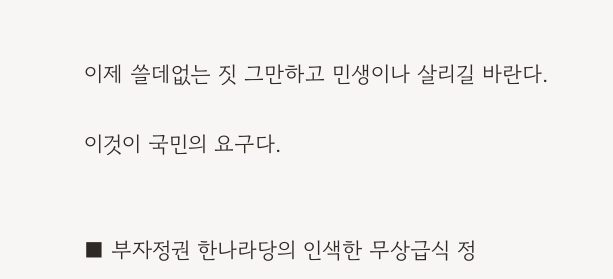이제 쓸데없는 짓 그만하고 민생이나 살리길 바란다.

이것이 국민의 요구다.


■ 부자정권 한나라당의 인색한 무상급식 정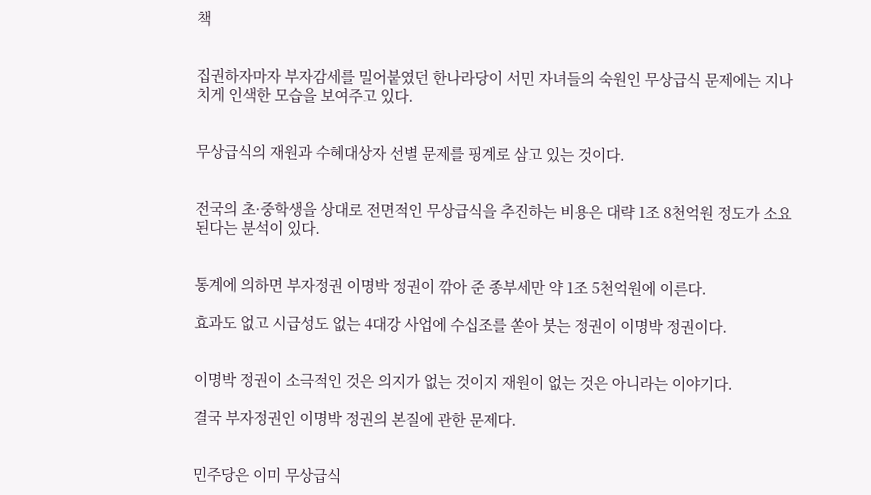책


집권하자마자 부자감세를 밀어붙였던 한나라당이 서민 자녀들의 숙원인 무상급식 문제에는 지나치게 인색한 모습을 보여주고 있다.


무상급식의 재원과 수혜대상자 선별 문제를 핑계로 삼고 있는 것이다.


전국의 초·중학생을 상대로 전면적인 무상급식을 추진하는 비용은 대략 1조 8천억원 정도가 소요 된다는 분석이 있다.


통계에 의하면 부자정권 이명박 정권이 깎아 준 종부세만 약 1조 5천억원에 이른다.

효과도 없고 시급성도 없는 4대강 사업에 수십조를 쏟아 붓는 정권이 이명박 정권이다.


이명박 정권이 소극적인 것은 의지가 없는 것이지 재원이 없는 것은 아니라는 이야기다.

결국 부자정권인 이명박 정권의 본질에 관한 문제다.


민주당은 이미 무상급식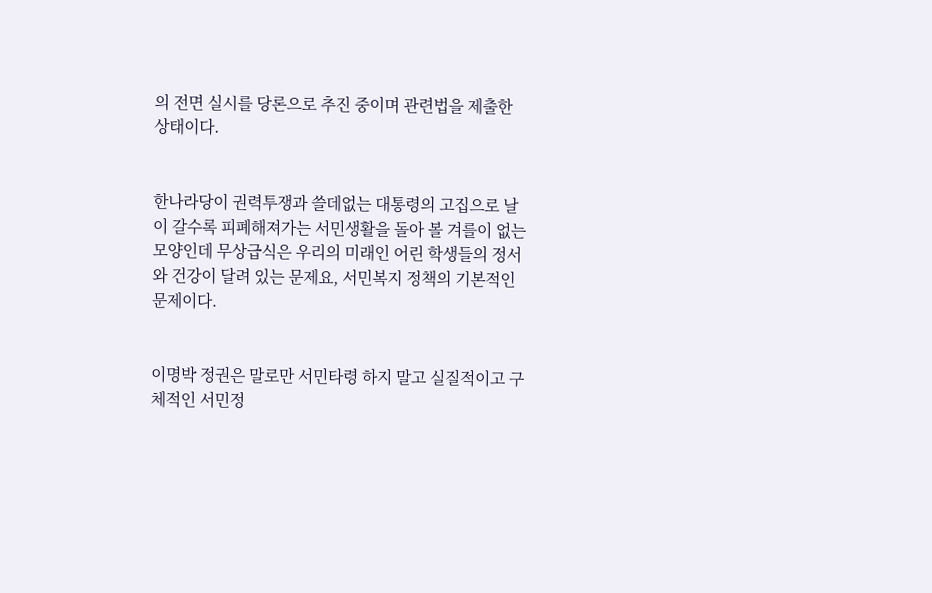의 전면 실시를 당론으로 추진 중이며 관련법을 제출한 상태이다.


한나라당이 권력투쟁과 쓸데없는 대통령의 고집으로 날이 갈수록 피폐해져가는 서민생활을 돌아 볼 겨를이 없는 모양인데 무상급식은 우리의 미래인 어린 학생들의 정서와 건강이 달려 있는 문제요, 서민복지 정책의 기본적인 문제이다.


이명박 정권은 말로만 서민타령 하지 말고 실질적이고 구체적인 서민정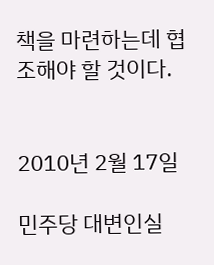책을 마련하는데 협조해야 할 것이다.


2010년 2월 17일

민주당 대변인실